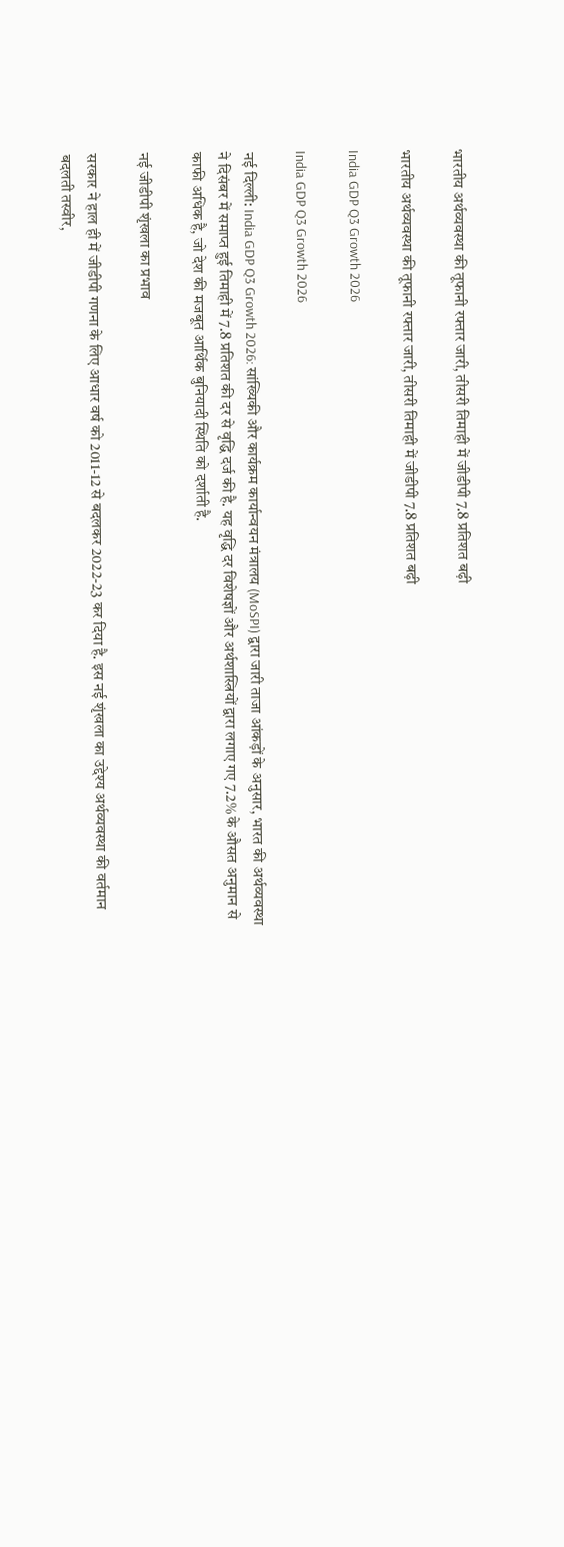भारतीय अर्थव्यवस्था की तूफानी रफ्तार जारी, तीसरी तिमाही में जीडीपी 7.8 प्रतिशत बढ़ी

भारतीय अर्थव्यवस्था की तूफानी रफ्तार जारी, तीसरी तिमाही में जीडीपी 7.8 प्रतिशत बढ़ी

India GDP Q3 Growth 2026

India GDP Q3 Growth 2026

नई दिल्ली: India GDP Q3 Growth 2026: सांख्यिकी और कार्यक्रम कार्यान्वयन मंत्रालय (MoSPI) द्वारा जारी ताजा आंकड़ों के अनुसार, भारत की अर्थव्यवस्था ने दिसंबर में समाप्त हुई तिमाही में 7.8 प्रतिशत की दर से वृद्धि दर्ज की है. यह वृद्धि दर विशेषज्ञों और अर्थशास्त्रियों द्वारा लगाए गए 7.2% के औसत अनुमान से काफी अधिक है, जो देश की मजबूत आर्थिक बुनियादी स्थिति को दर्शाती है.

नई जीडीपी शृंखला का प्रभाव

सरकार ने हाल ही में जीडीपी गणना के लिए आधार वर्ष को 2011-12 से बदलकर 2022-23 कर दिया है. इस नई शृंखला का उद्देश्य अर्थव्यवस्था की वर्तमान बदलती तस्वीर,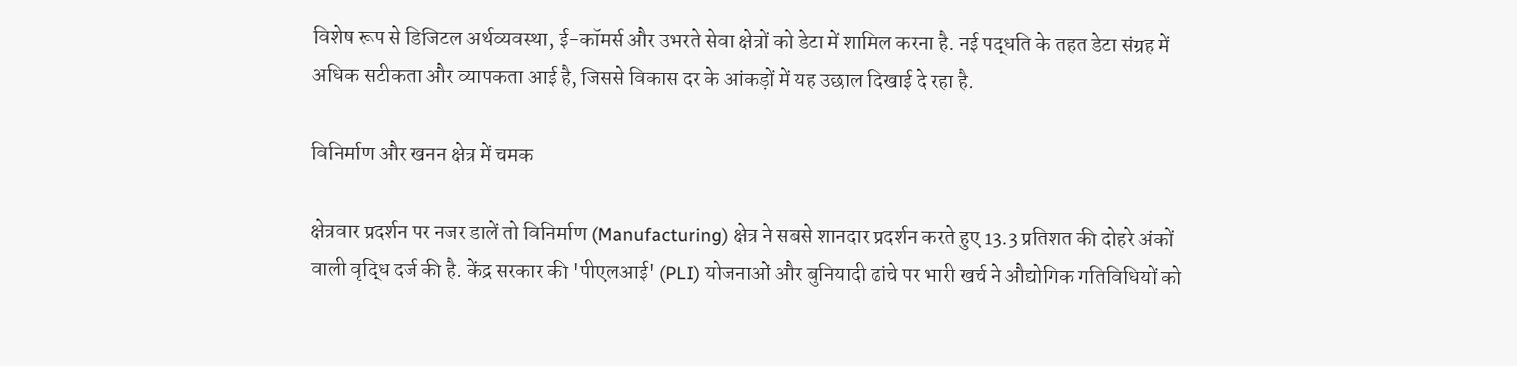विशेष रूप से डिजिटल अर्थव्यवस्था, ई-कॉमर्स और उभरते सेवा क्षेत्रों को डेटा में शामिल करना है. नई पद्धति के तहत डेटा संग्रह में अधिक सटीकता और व्यापकता आई है, जिससे विकास दर के आंकड़ों में यह उछाल दिखाई दे रहा है.

विनिर्माण और खनन क्षेत्र में चमक

क्षेत्रवार प्रदर्शन पर नजर डालें तो विनिर्माण (Manufacturing) क्षेत्र ने सबसे शानदार प्रदर्शन करते हुए 13.3 प्रतिशत की दोहरे अंकों वाली वृद्धि दर्ज की है. केंद्र सरकार की 'पीएलआई' (PLI) योजनाओं और बुनियादी ढांचे पर भारी खर्च ने औद्योगिक गतिविधियों को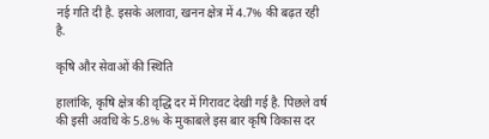नई गति दी है. इसके अलावा, खनन क्षेत्र में 4.7% की बढ़त रही है.

कृषि और सेवाओं की स्थिति

हालांकि, कृषि क्षेत्र की वृद्धि दर में गिरावट देखी गई है. पिछले वर्ष की इसी अवधि के 5.8% के मुकाबले इस बार कृषि विकास दर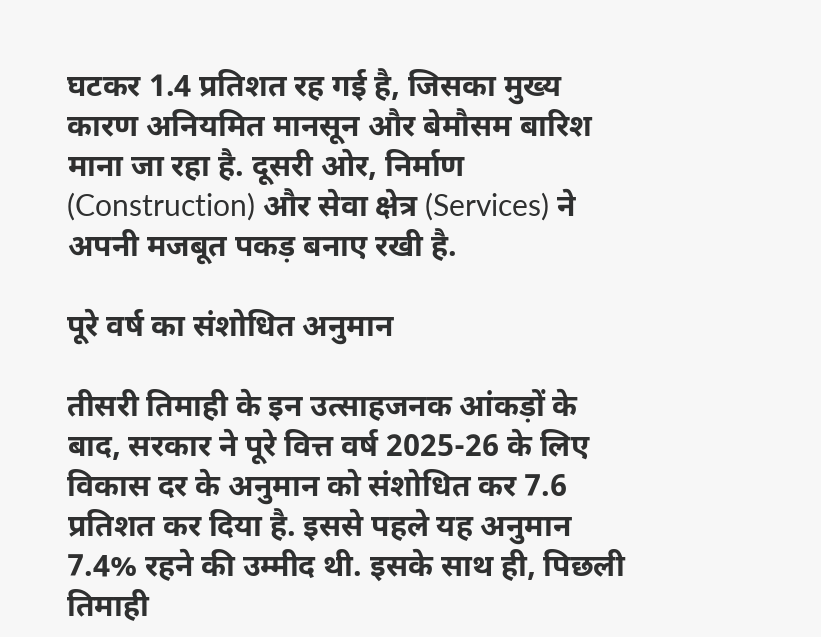घटकर 1.4 प्रतिशत रह गई है, जिसका मुख्य कारण अनियमित मानसून और बेमौसम बारिश माना जा रहा है. दूसरी ओर, निर्माण (Construction) और सेवा क्षेत्र (Services) ने अपनी मजबूत पकड़ बनाए रखी है.

पूरे वर्ष का संशोधित अनुमान

तीसरी तिमाही के इन उत्साहजनक आंकड़ों के बाद, सरकार ने पूरे वित्त वर्ष 2025-26 के लिए विकास दर के अनुमान को संशोधित कर 7.6 प्रतिशत कर दिया है. इससे पहले यह अनुमान 7.4% रहने की उम्मीद थी. इसके साथ ही, पिछली तिमाही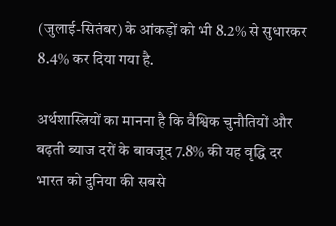(जुलाई-सितंबर) के आंकड़ों को भी 8.2% से सुधारकर 8.4% कर दिया गया है.

अर्थशास्त्रियों का मानना है कि वैश्विक चुनौतियों और बढ़ती ब्याज दरों के बावजूद 7.8% की यह वृद्धि दर भारत को दुनिया की सबसे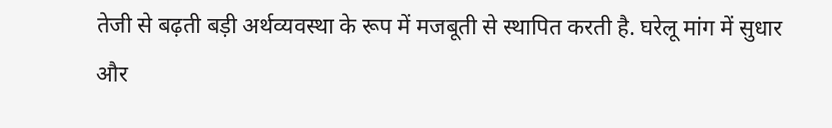तेजी से बढ़ती बड़ी अर्थव्यवस्था के रूप में मजबूती से स्थापित करती है. घरेलू मांग में सुधार और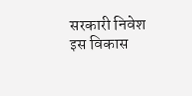सरकारी निवेश इस विकास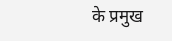के प्रमुख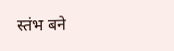स्तंभ बने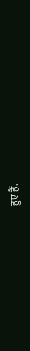हुए हैं.